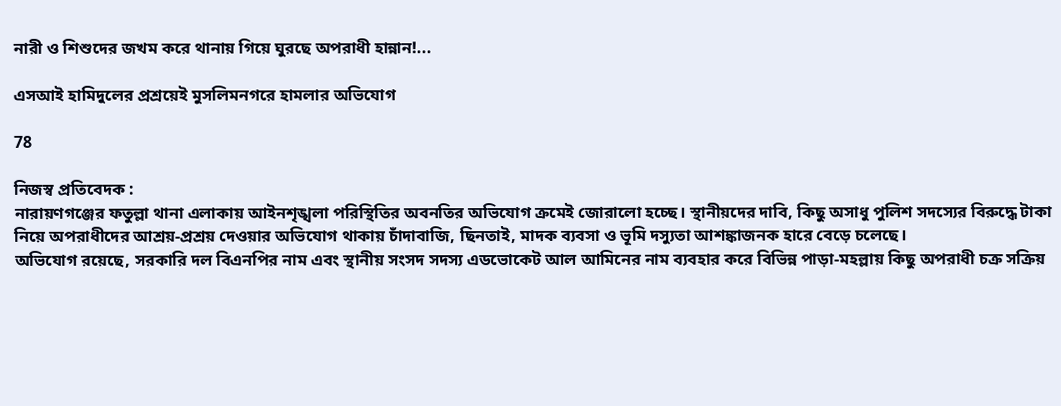নারী ও শিশুদের জখম করে থানায় গিয়ে ঘুরছে অপরাধী হান্নান!...

এসআই হামিদুলের প্রশ্রয়েই মুসলিমনগরে হামলার অভিযোগ

78

নিজস্ব প্রতিবেদক :
নারায়ণগঞ্জের ফতুল্লা থানা এলাকায় আইনশৃঙ্খলা পরিস্থিতির অবনতির অভিযোগ ক্রমেই জোরালো হচ্ছে। স্থানীয়দের দাবি, কিছু অসাধু পুলিশ সদস্যের বিরুদ্ধে টাকা নিয়ে অপরাধীদের আশ্রয়-প্রশ্রয় দেওয়ার অভিযোগ থাকায় চাঁদাবাজি, ছিনতাই, মাদক ব্যবসা ও ভূমি দস্যুতা আশঙ্কাজনক হারে বেড়ে চলেছে।
অভিযোগ রয়েছে, সরকারি দল বিএনপির নাম এবং স্থানীয় সংসদ সদস্য এডভোকেট আল আমিনের নাম ব্যবহার করে বিভিন্ন পাড়া-মহল্লায় কিছু অপরাধী চক্র সক্রিয়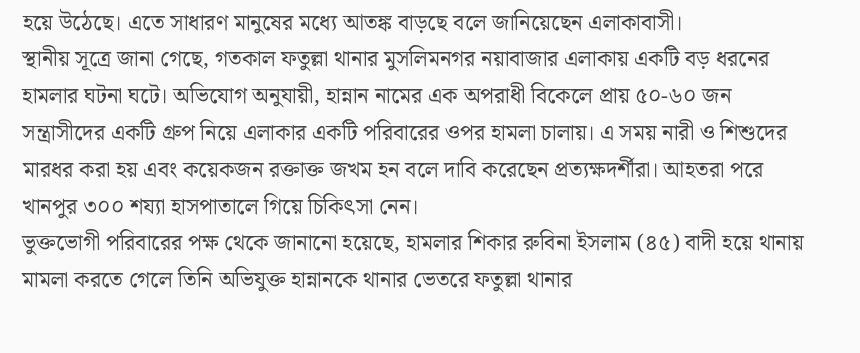হয়ে উঠেছে। এতে সাধারণ মানুষের মধ্যে আতঙ্ক বাড়ছে বলে জানিয়েছেন এলাকাবাসী।
স্থানীয় সূত্রে জানা গেছে, গতকাল ফতুল্লা থানার মুসলিমনগর নয়াবাজার এলাকায় একটি বড় ধরনের হামলার ঘটনা ঘটে। অভিযোগ অনুযায়ী, হান্নান নামের এক অপরাধী বিকেলে প্রায় ৫০-৬০ জন সন্ত্রাসীদের একটি গ্রুপ নিয়ে এলাকার একটি পরিবারের ওপর হামলা চালায়। এ সময় নারী ও শিশুদের মারধর করা হয় এবং কয়েকজন রক্তাক্ত জখম হন বলে দাবি করেছেন প্রত্যক্ষদর্শীরা। আহতরা পরে খানপুর ৩০০ শয্যা হাসপাতালে গিয়ে চিকিৎসা নেন।
ভুক্তভোগী পরিবারের পক্ষ থেকে জানানো হয়েছে, হামলার শিকার রুবিনা ইসলাম (৪৫) বাদী হয়ে থানায় মামলা করতে গেলে তিনি অভিযুক্ত হান্নানকে থানার ভেতরে ফতুল্লা থানার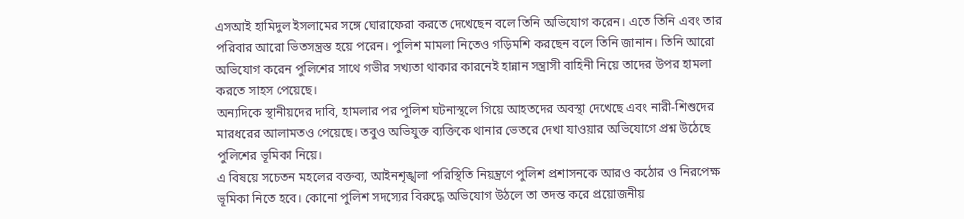এসআই হামিদুল ইসলামের সঙ্গে ঘোরাফেরা করতে দেখেছেন বলে তিনি অভিযোগ করেন। এতে তিনি এবং তার পরিবার আরো ভিতসন্ত্রস্ত হয়ে পরেন। পুলিশ মামলা নিতেও গড়িমশি করছেন বলে তিনি জানান। তিনি আরো অভিযোগ করেন পুলিশের সাথে গভীর সখ্যতা থাকার কারনেই হান্নান সন্ত্রাসী বাহিনী নিয়ে তাদের উপর হামলা করতে সাহস পেয়েছে।
অন্যদিকে স্থানীয়দের দাবি, হামলার পর পুলিশ ঘটনাস্থলে গিয়ে আহতদের অবস্থা দেখেছে এবং নারী-শিশুদের মারধরের আলামতও পেয়েছে। তবুও অভিযুক্ত ব্যক্তিকে থানার ভেতরে দেখা যাওয়ার অভিযোগে প্রশ্ন উঠেছে পুলিশের ভূমিকা নিয়ে।
এ বিষয়ে সচেতন মহলের বক্তব্য, আইনশৃঙ্খলা পরিস্থিতি নিয়ন্ত্রণে পুলিশ প্রশাসনকে আরও কঠোর ও নিরপেক্ষ ভূমিকা নিতে হবে। কোনো পুলিশ সদস্যের বিরুদ্ধে অভিযোগ উঠলে তা তদন্ত করে প্রয়োজনীয়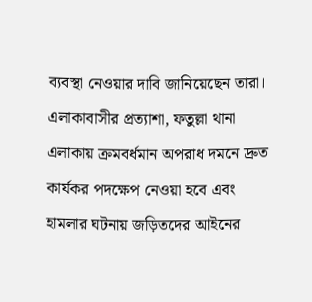ব্যবস্থা নেওয়ার দাবি জানিয়েছেন তারা।
এলাকাবাসীর প্রত্যাশা, ফতুল্লা থানা এলাকায় ক্রমবর্ধমান অপরাধ দমনে দ্রুত কার্যকর পদক্ষেপ নেওয়া হবে এবং হামলার ঘটনায় জড়িতদের আইনের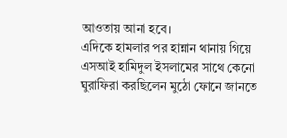আওতায় আনা হবে।
এদিকে হামলার পর হান্নান থানায় গিয়ে এসআই হামিদুল ইসলামের সাথে কেনো ঘুরাফিরা করছিলেন মুঠো ফোনে জানতে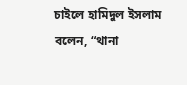চাইলে হামিদুল ইসলাম বলেন, “থানা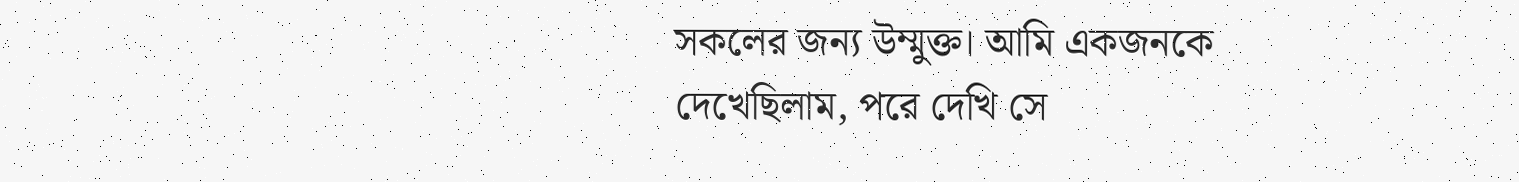সকলের জন্য উম্মুক্ত। আমি একজনকে দেখেছিলাম, পরে দেখি সে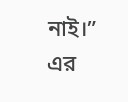নাই।”
এর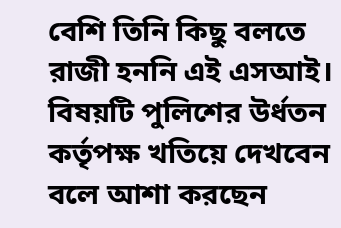বেশি তিনি কিছু বলতে রাজী হননি এই এসআই। বিষয়টি পুলিশের উর্ধতন কর্তৃপক্ষ খতিয়ে দেখবেন বলে আশা করছেন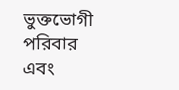ভুক্তভোগী পরিবার এবং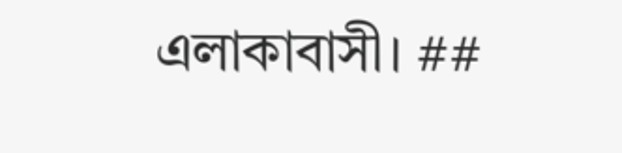এলাকাবাসী। ##